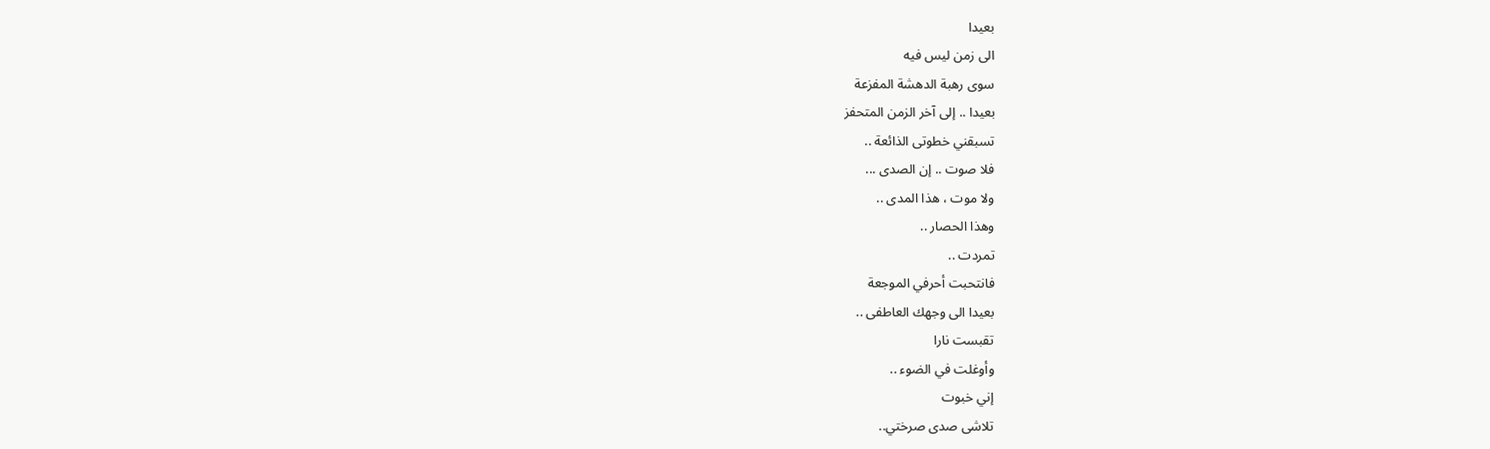بعيدا
الى زمن ليس فيه
سوى رهبة الدهشة المفزعة
بعيدا .. إلى آخر الزمن المتحفز
تسبقني خطوتى الذائعة ..
فلا صوت .. إن الصدى ...
ولا موت ، هذا المدى ..
وهذا الحصار ..
تمردت ..
فانتحبت أحرفي الموجعة
بعيدا الى وجهك العاطفى ..
تقبست نارا
وأوغلت في الضوء ..
إني خبوت
تلاشى صدى صرختي..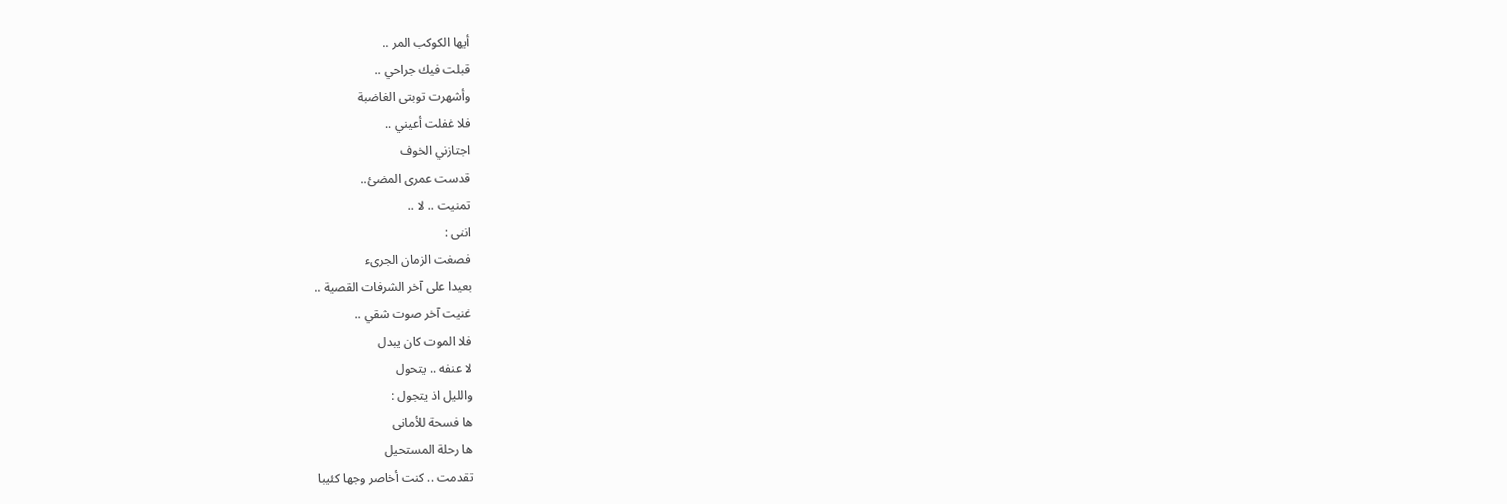أيها الكوكب المر ..
قبلت فيك جراحي ..
وأشهرت توبتى الغاضبة
فلا غفلت أعيني ..
اجتازني الخوف
قدست عمرى المضئ..
تمنيت .. لا ..
اننى :
فصغت الزمان الجرىء
بعيدا على آخر الشرفات القصية ..
غنيت آخر صوت شقي ..
فلا الموت كان يبدل
لا عنفه .. يتحول
والليل اذ يتجول :
ها فسحة للأمانى
ها رحلة المستحيل
تقدمت .. كنت أخاصر وجها كئيبا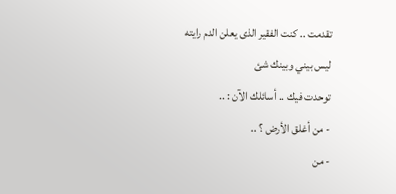تقدمت .. كنت الفقير الذى يعلن الدم رايته
ليس بيني وبينك شئ
توحدت فيك .. أسائلك الآن : ..
- من أغلق الأرض ؟ ..
- من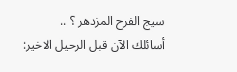سيج الفرح المزدهر ؟ ..
أسائلك الآن قبل الرحيل الاخير: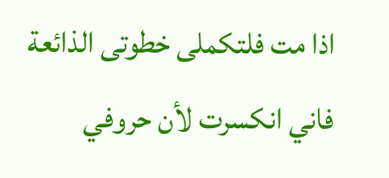اذا مت فلتكملى خطوتى الذائعة
فاني انكسرت لأن حروفي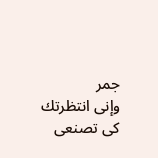جمر
وإنى انتظرتك
كى تصنعى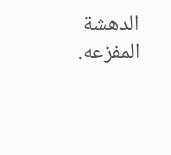الدهشة المفزعه.